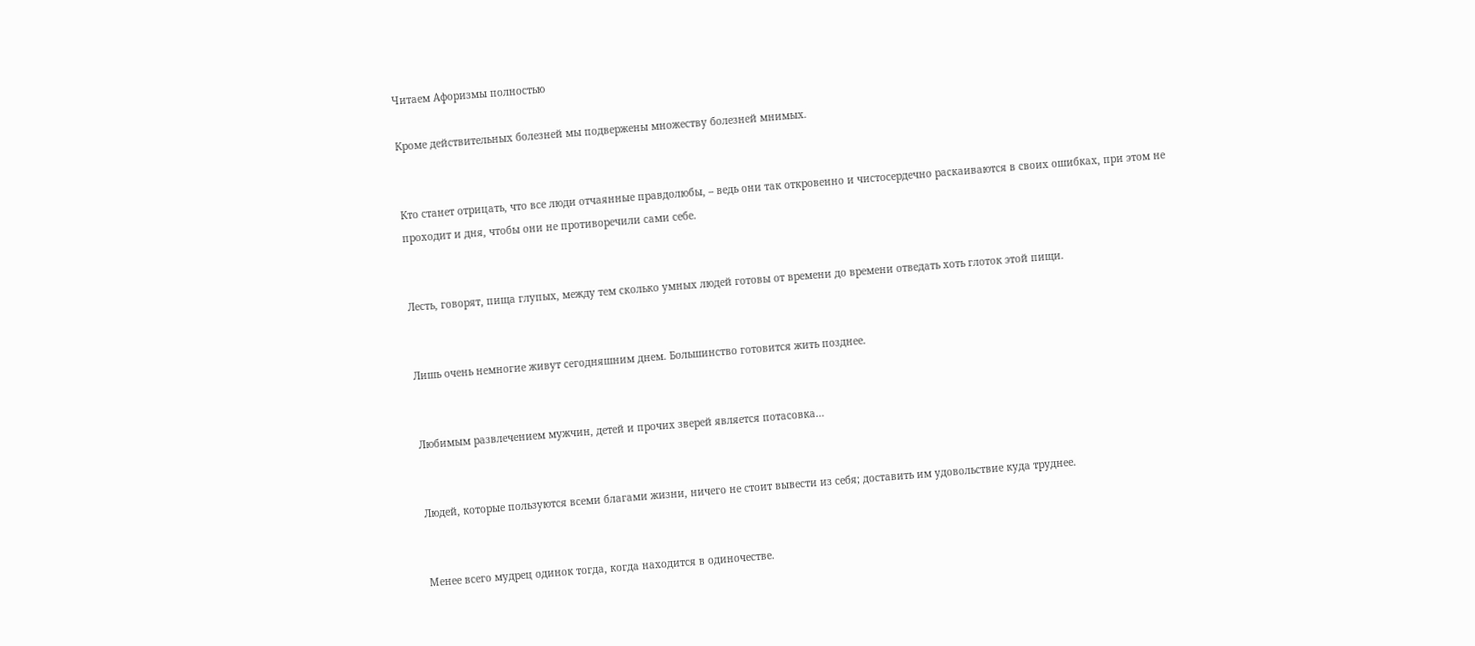Читаем Афоризмы полностью

Кроме действительных болезней мы подвержены множеству болезней мнимых.


Кто станет отрицать, что все люди отчаянные правдолюбы, – ведь они так откровенно и чистосердечно раскаиваются в своих ошибках, при этом не проходит и дня, чтобы они не противоречили сами себе.


Лесть, говорят, пища глупых, между тем сколько умных людей готовы от времени до времени отведать хоть глоток этой пищи.


Лишь очень немногие живут сегодняшним днем. Большинство готовится жить позднее.


Любимым развлечением мужчин, детей и прочих зверей является потасовка…


Людей, которые пользуются всеми благами жизни, ничего не стоит вывести из себя; доставить им удовольствие куда труднее.


Менее всего мудрец одинок тогда, когда находится в одиночестве.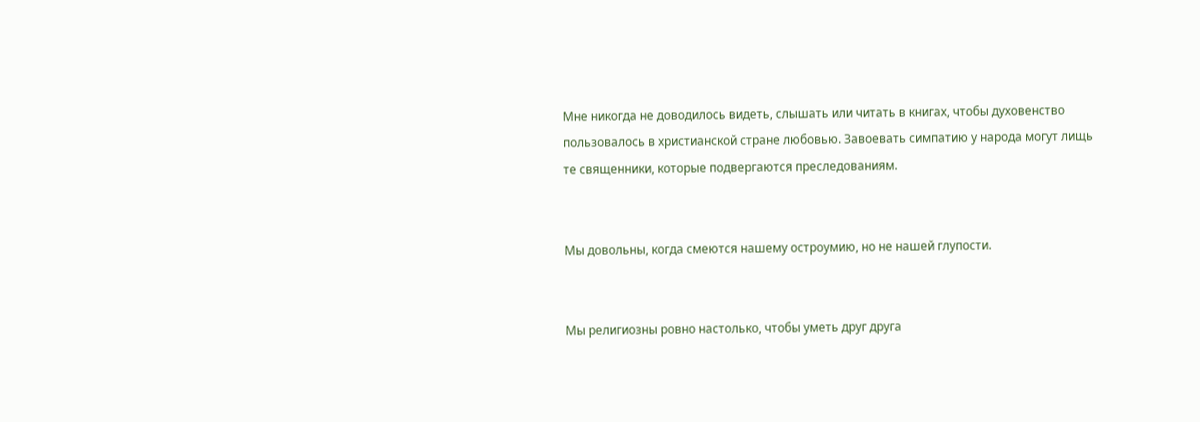Мне никогда не доводилось видеть, слышать или читать в книгах, чтобы духовенство пользовалось в христианской стране любовью. Завоевать симпатию у народа могут лищь те священники, которые подвергаются преследованиям.


Мы довольны, когда смеются нашему остроумию, но не нашей глупости.


Мы религиозны ровно настолько, чтобы уметь друг друга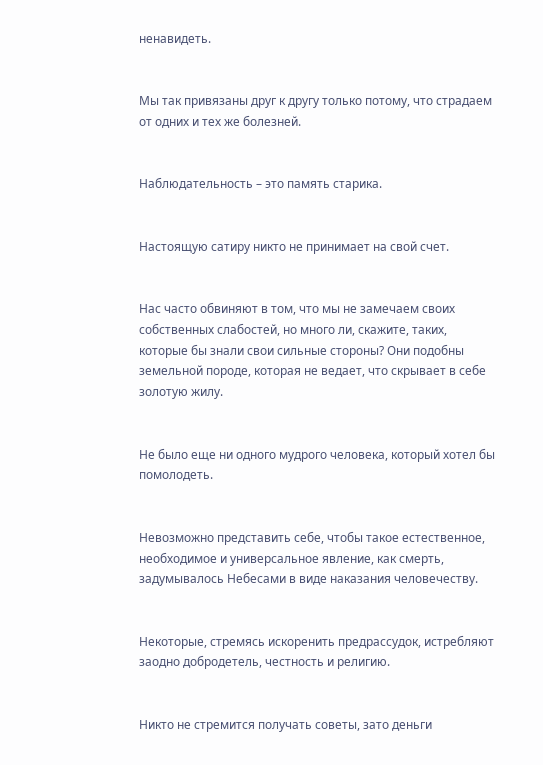ненавидеть.


Мы так привязаны друг к другу только потому, что страдаем от одних и тех же болезней.


Наблюдательность – это память старика.


Настоящую сатиру никто не принимает на свой счет.


Нас часто обвиняют в том, что мы не замечаем своих собственных слабостей, но много ли, скажите, таких, которые бы знали свои сильные стороны? Они подобны земельной породе, которая не ведает, что скрывает в себе золотую жилу.


Не было еще ни одного мудрого человека, который хотел бы помолодеть.


Невозможно представить себе, чтобы такое естественное, необходимое и универсальное явление, как смерть, задумывалось Небесами в виде наказания человечеству.


Некоторые, стремясь искоренить предрассудок, истребляют заодно добродетель, честность и религию.


Никто не стремится получать советы, зато деньги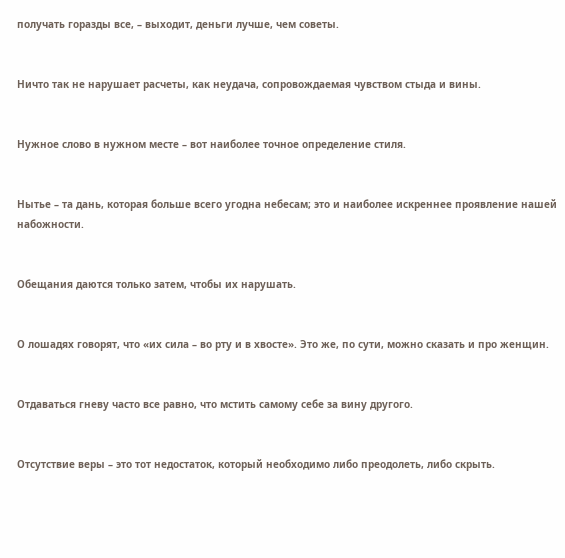получать горазды все, – выходит, деньги лучше, чем советы.


Ничто так не нарушает расчеты, как неудача, сопровождаемая чувством стыда и вины.


Нужное слово в нужном месте – вот наиболее точное определение стиля.


Нытье – та дань, которая больше всего угодна небесам; это и наиболее искреннее проявление нашей набожности.


Обещания даются только затем, чтобы их нарушать.


О лошадях говорят, что «их сила – во рту и в хвосте». Это же, по сути, можно сказать и про женщин.


Отдаваться гневу часто все равно, что мстить самому себе за вину другого.


Отсутствие веры – это тот недостаток, который необходимо либо преодолеть, либо скрыть.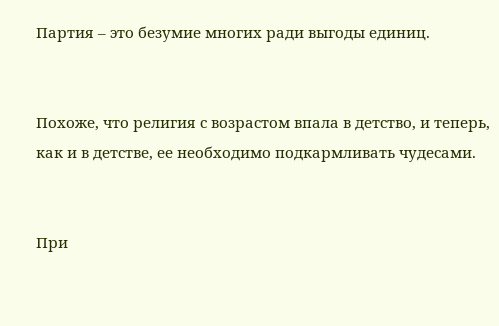Партия – это безумие многих ради выгоды единиц.


Похоже, что религия с возрастом впала в детство, и теперь, как и в детстве, ее необходимо подкармливать чудесами.


При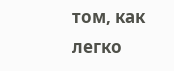том, как легко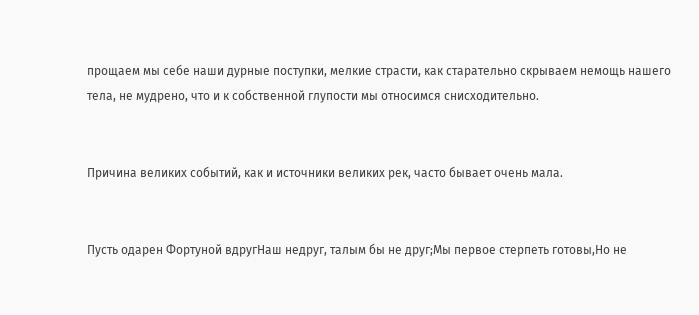прощаем мы себе наши дурные поступки, мелкие страсти, как старательно скрываем немощь нашего тела, не мудрено, что и к собственной глупости мы относимся снисходительно.


Причина великих событий, как и источники великих рек, часто бывает очень мала.


Пусть одарен Фортуной вдругНаш недруг, талым бы не друг;Мы первое стерпеть готовы,Но не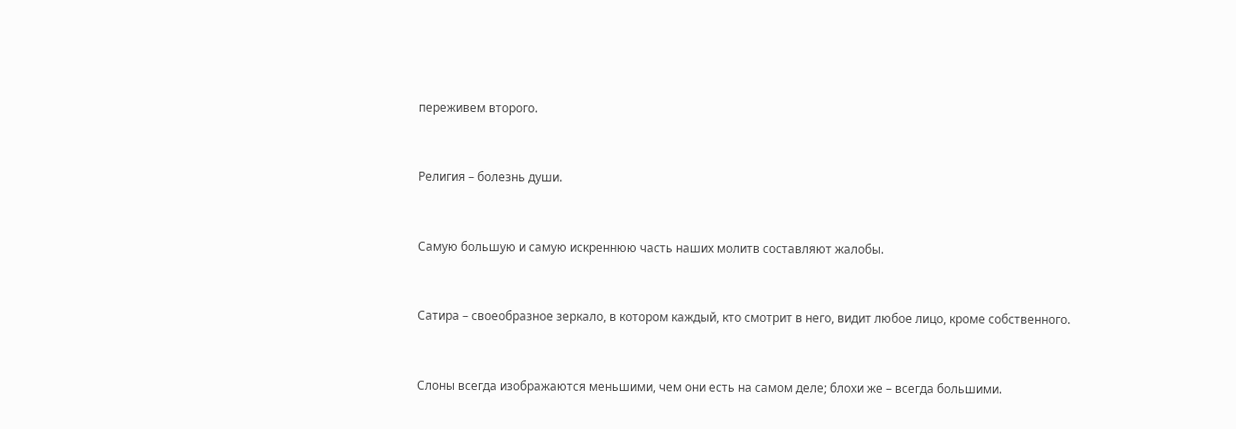переживем второго.


Религия – болезнь души.


Самую большую и самую искреннюю часть наших молитв составляют жалобы.


Сатира – своеобразное зеркало, в котором каждый, кто смотрит в него, видит любое лицо, кроме собственного.


Слоны всегда изображаются меньшими, чем они есть на самом деле; блохи же – всегда большими.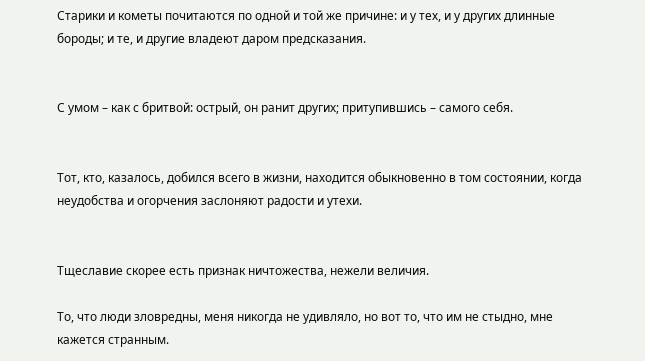Старики и кометы почитаются по одной и той же причине: и у тех, и у других длинные бороды; и те, и другие владеют даром предсказания.


С умом – как с бритвой: острый, он ранит других; притупившись – самого себя.


Тот, кто, казалось, добился всего в жизни, находится обыкновенно в том состоянии, когда неудобства и огорчения заслоняют радости и утехи.


Тщеславие скорее есть признак ничтожества, нежели величия.

То, что люди зловредны, меня никогда не удивляло, но вот то, что им не стыдно, мне кажется странным.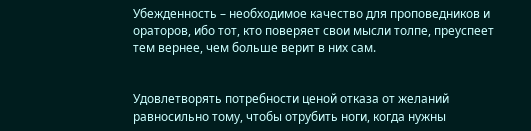Убежденность – необходимое качество для проповедников и ораторов, ибо тот, кто поверяет свои мысли толпе, преуспеет тем вернее, чем больше верит в них сам.


Удовлетворять потребности ценой отказа от желаний равносильно тому, чтобы отрубить ноги, когда нужны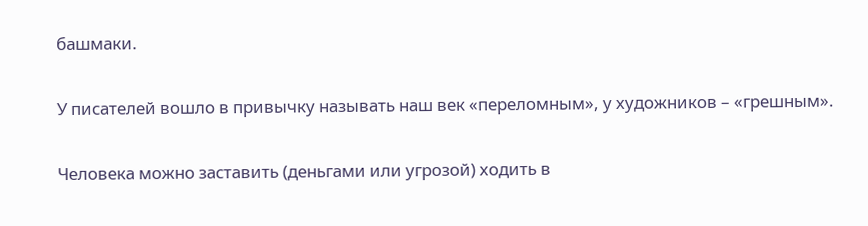башмаки.


У писателей вошло в привычку называть наш век «переломным», у художников – «грешным».


Человека можно заставить (деньгами или угрозой) ходить в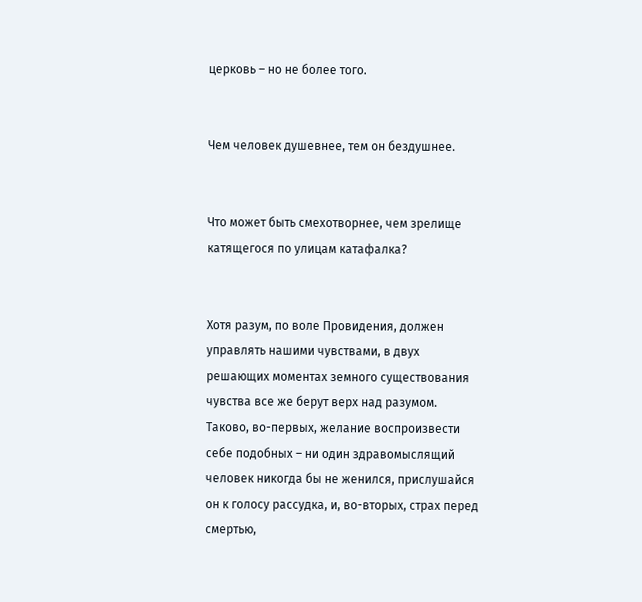церковь – но не более того.


Чем человек душевнее, тем он бездушнее.


Что может быть смехотворнее, чем зрелище катящегося по улицам катафалка?


Хотя разум, по воле Провидения, должен управлять нашими чувствами, в двух решающих моментах земного существования чувства все же берут верх над разумом. Таково, во-первых, желание воспроизвести себе подобных – ни один здравомыслящий человек никогда бы не женился, прислушайся он к голосу рассудка, и, во-вторых, страх перед смертью,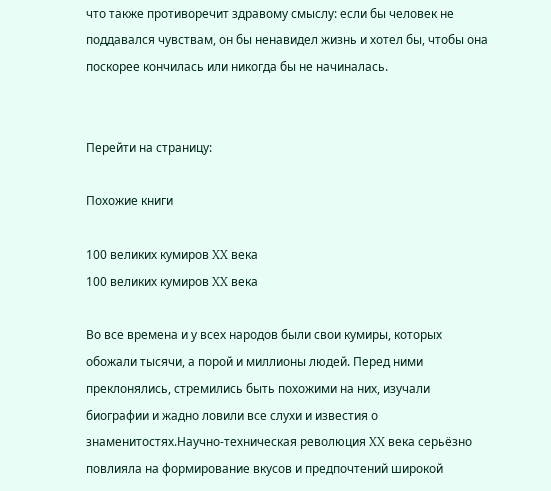что также противоречит здравому смыслу: если бы человек не поддавался чувствам, он бы ненавидел жизнь и хотел бы, чтобы она поскорее кончилась или никогда бы не начиналась.


Перейти на страницу:

Похожие книги

100 великих кумиров XX века
100 великих кумиров XX века

Во все времена и у всех народов были свои кумиры, которых обожали тысячи, а порой и миллионы людей. Перед ними преклонялись, стремились быть похожими на них, изучали биографии и жадно ловили все слухи и известия о знаменитостях.Научно-техническая революция XX века серьёзно повлияла на формирование вкусов и предпочтений широкой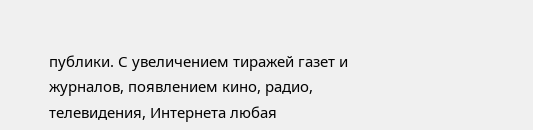публики. С увеличением тиражей газет и журналов, появлением кино, радио, телевидения, Интернета любая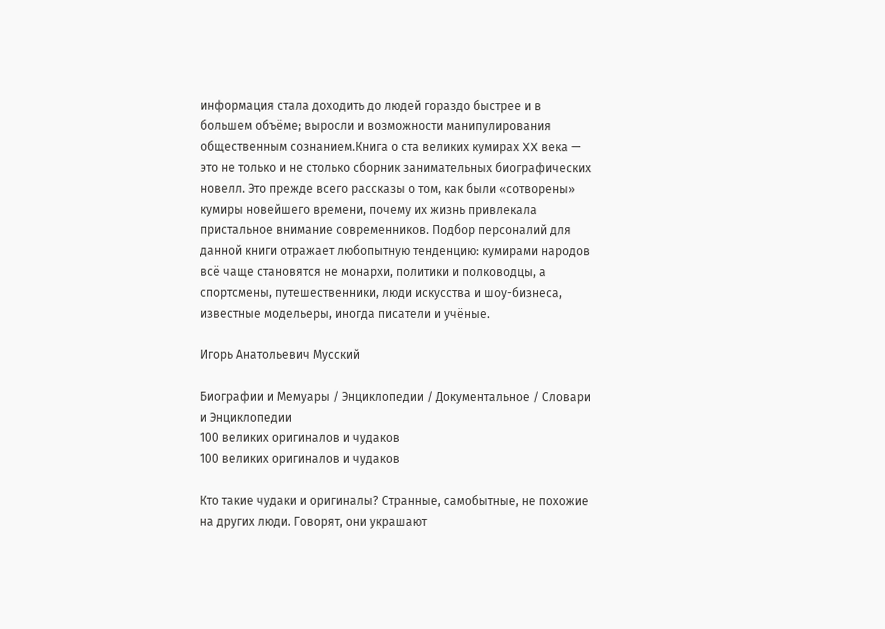информация стала доходить до людей гораздо быстрее и в большем объёме; выросли и возможности манипулирования общественным сознанием.Книга о ста великих кумирах XX века — это не только и не столько сборник занимательных биографических новелл. Это прежде всего рассказы о том, как были «сотворены» кумиры новейшего времени, почему их жизнь привлекала пристальное внимание современников. Подбор персоналий для данной книги отражает любопытную тенденцию: кумирами народов всё чаще становятся не монархи, политики и полководцы, а спортсмены, путешественники, люди искусства и шоу-бизнеса, известные модельеры, иногда писатели и учёные.

Игорь Анатольевич Мусский

Биографии и Мемуары / Энциклопедии / Документальное / Словари и Энциклопедии
100 великих оригиналов и чудаков
100 великих оригиналов и чудаков

Кто такие чудаки и оригиналы? Странные, самобытные, не похожие на других люди. Говорят, они украшают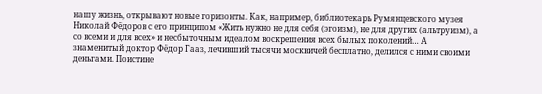нашу жизнь, открывают новые горизонты. Как, например, библиотекарь Румянцевского музея Николай Фёдоров с его принципом «Жить нужно не для себя (эгоизм), не для других (альтруизм), а со всеми и для всех» и несбыточным идеалом воскрешения всех былых поколений… А знаменитый доктор Фёдор Гааз, лечивший тысячи москвичей бесплатно, делился с ними своими деньгами. Поистине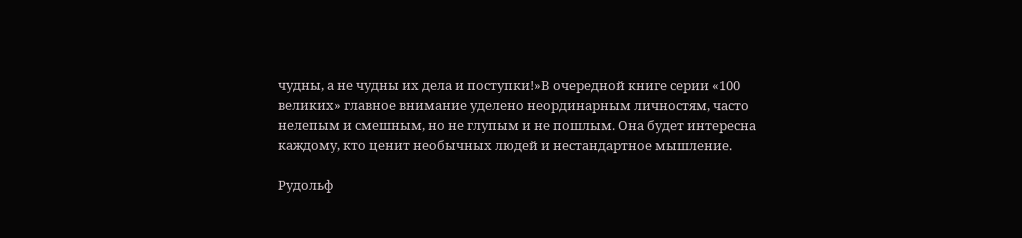чудны, а не чудны их дела и поступки!»В очередной книге серии «100 великих» главное внимание уделено неординарным личностям, часто нелепым и смешным, но не глупым и не пошлым. Она будет интересна каждому, кто ценит необычных людей и нестандартное мышление.

Рудольф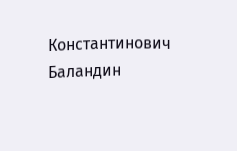Константинович Баландин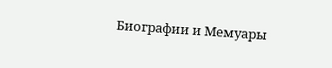Биографии и Мемуары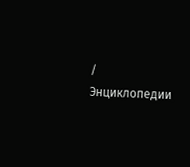/ Энциклопедии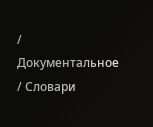/ Документальное / Словари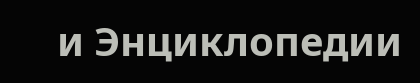и Энциклопедии